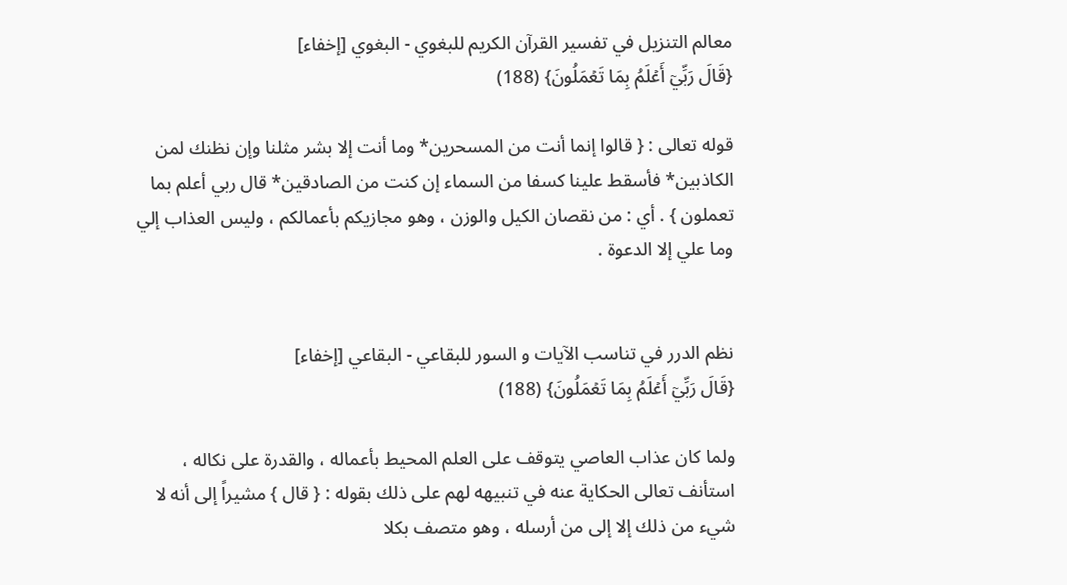معالم التنزيل في تفسير القرآن الكريم للبغوي - البغوي [إخفاء]
{قَالَ رَبِّيٓ أَعۡلَمُ بِمَا تَعۡمَلُونَ} (188)

قوله تعالى : { قالوا إنما أنت من المسحرين* وما أنت إلا بشر مثلنا وإن نظنك لمن الكاذبين* فأسقط علينا كسفا من السماء إن كنت من الصادقين* قال ربي أعلم بما تعملون } . أي : من نقصان الكيل والوزن ، وهو مجازيكم بأعمالكم ، وليس العذاب إلي وما علي إلا الدعوة .


نظم الدرر في تناسب الآيات و السور للبقاعي - البقاعي [إخفاء]
{قَالَ رَبِّيٓ أَعۡلَمُ بِمَا تَعۡمَلُونَ} (188)

ولما كان عذاب العاصي يتوقف على العلم المحيط بأعماله ، والقدرة على نكاله ، استأنف تعالى الحكاية عنه في تنبيهه لهم على ذلك بقوله : { قال } مشيراً إلى أنه لا شيء من ذلك إلا إلى من أرسله ، وهو متصف بكلا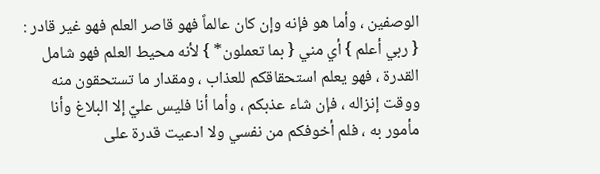الوصفين ، وأما هو فإنه وإن كان عالماً فهو قاصر العلم فهو غير قادر : { ربي أعلم } أي مني { بما تعملون* } لأنه محيط العلم فهو شامل القدرة ، فهو يعلم استحقاقكم للعذاب ، ومقدار ما تستحقون منه ووقت إنزاله ، فإن شاء عذبكم ، وأما أنا فليس عليّ إلا البلاغ وأنا مأمور به ، فلم أخوفكم من نفسي ولا ادعيت قدرة على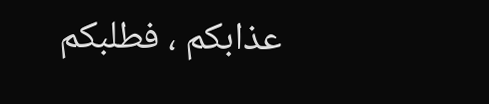عذابكم ، فطلبكم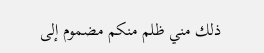ذلك مني ظلم منكم مضموم إلى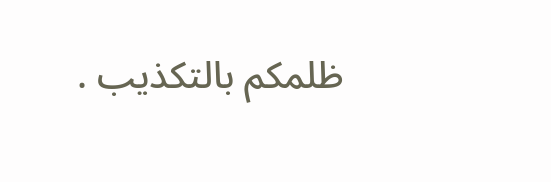ظلمكم بالتكذيب .